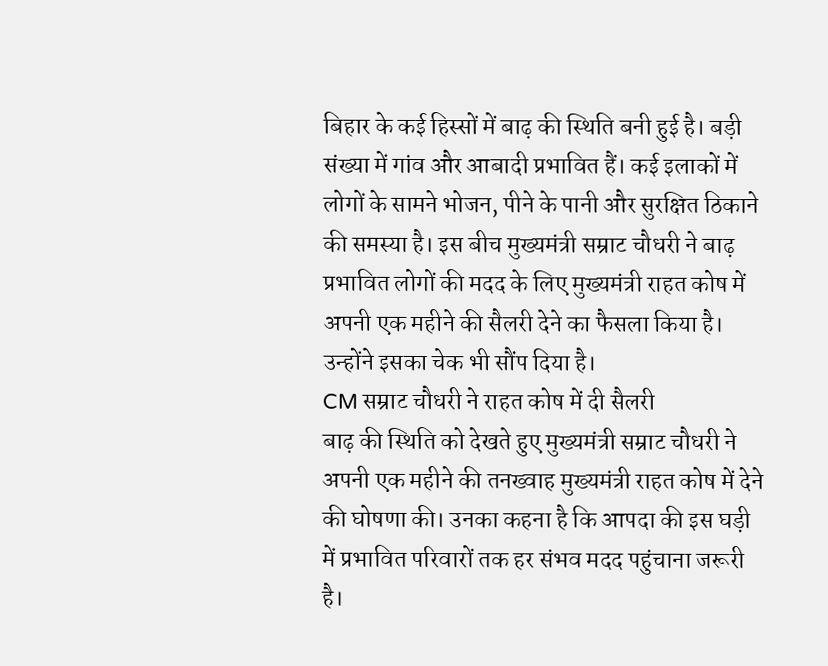बिहार के कई हिस्सों में बाढ़ की स्थिति बनी हुई है। बड़ी संख्या में गांव और आबादी प्रभावित हैं। कई इलाकों में लोगों के सामने भोजन, पीने के पानी और सुरक्षित ठिकाने की समस्या है। इस बीच मुख्यमंत्री सम्राट चौधरी ने बाढ़ प्रभावित लोगों की मदद के लिए मुख्यमंत्री राहत कोष में अपनी एक महीने की सैलरी देने का फैसला किया है। उन्होंने इसका चेक भी सौंप दिया है।
CM सम्राट चौधरी ने राहत कोष में दी सैलरी
बाढ़ की स्थिति को देखते हुए मुख्यमंत्री सम्राट चौधरी ने अपनी एक महीने की तनख्वाह मुख्यमंत्री राहत कोष में देने की घोषणा की। उनका कहना है कि आपदा की इस घड़ी में प्रभावित परिवारों तक हर संभव मदद पहुंचाना जरूरी है।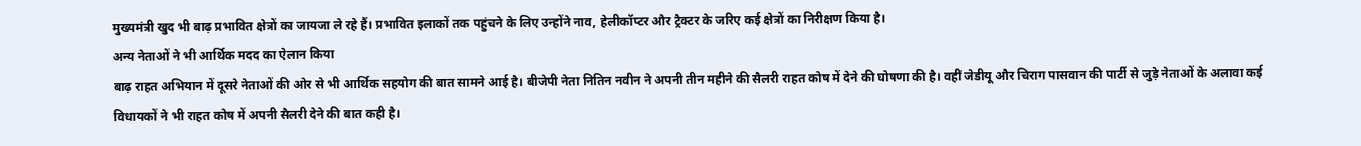मुख्यमंत्री खुद भी बाढ़ प्रभावित क्षेत्रों का जायजा ले रहे हैं। प्रभावित इलाकों तक पहुंचने के लिए उन्होंने नाव, हेलीकॉप्टर और ट्रैक्टर के जरिए कई क्षेत्रों का निरीक्षण किया है।
अन्य नेताओं ने भी आर्थिक मदद का ऐलान किया
बाढ़ राहत अभियान में दूसरे नेताओं की ओर से भी आर्थिक सहयोग की बात सामने आई है। बीजेपी नेता नितिन नवीन ने अपनी तीन महीने की सैलरी राहत कोष में देने की घोषणा की है। वहीं जेडीयू और चिराग पासवान की पार्टी से जुड़े नेताओं के अलावा कई विधायकों ने भी राहत कोष में अपनी सैलरी देने की बात कही है।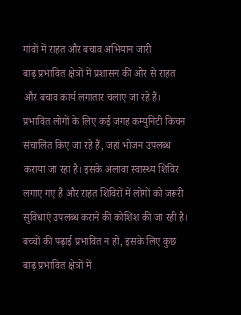गांवों में राहत और बचाव अभियान जारी
बाढ़ प्रभावित क्षेत्रों में प्रशासन की ओर से राहत और बचाव कार्य लगातार चलाए जा रहे हैं। प्रभावित लोगों के लिए कई जगह कम्युनिटी किचन संचालित किए जा रहे हैं, जहां भोजन उपलब्ध कराया जा रहा है। इसके अलावा स्वास्थ्य शिविर लगाए गए हैं और राहत शिविरों में लोगों को जरूरी सुविधाएं उपलब्ध कराने की कोशिश की जा रही है। बच्चों की पढ़ाई प्रभावित न हो, इसके लिए कुछ बाढ़ प्रभावित क्षेत्रों में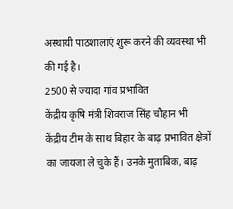अस्थायी पाठशालाएं शुरू करने की व्यवस्था भी की गई है।
2500 से ज्यादा गांव प्रभावित
केंद्रीय कृषि मंत्री शिवराज सिंह चौहान भी केंद्रीय टीम के साथ बिहार के बाढ़ प्रभावित क्षेत्रों का जायजा ले चुके हैं। उनके मुताबिक, बाढ़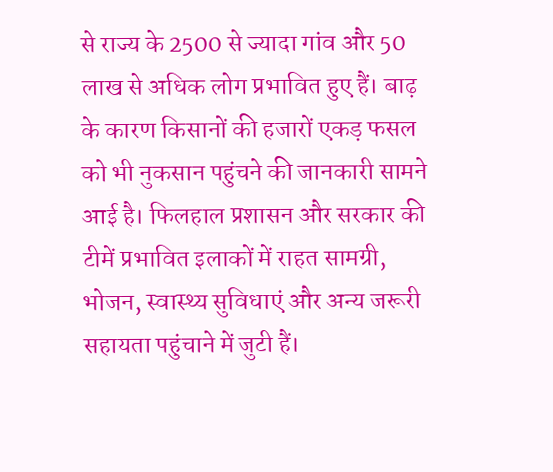से राज्य के 2500 से ज्यादा गांव और 50 लाख से अधिक लोग प्रभावित हुए हैं। बाढ़ के कारण किसानों की हजारों एकड़ फसल को भी नुकसान पहुंचने की जानकारी सामने आई है। फिलहाल प्रशासन और सरकार की टीमें प्रभावित इलाकों में राहत सामग्री, भोजन, स्वास्थ्य सुविधाएं और अन्य जरूरी सहायता पहुंचाने में जुटी हैं।